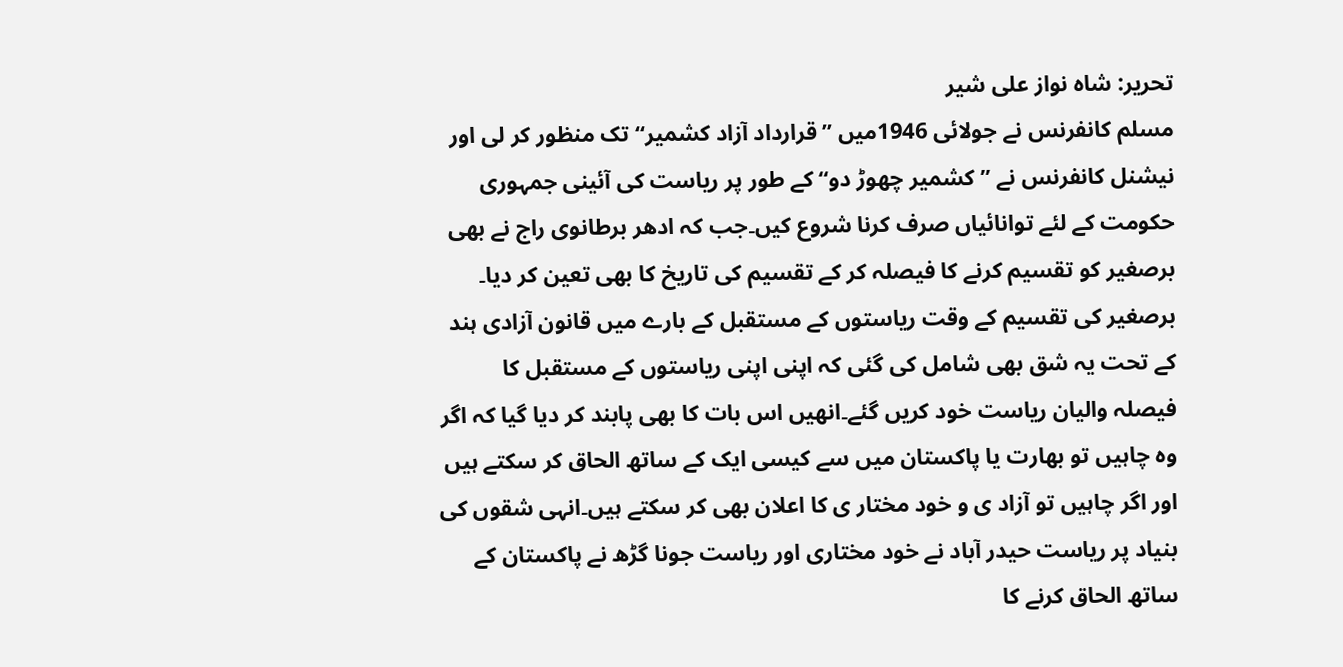تحریر: شاہ نواز علی شیر
مسلم کانفرنس نے جولائی 1946میں ”قرارداد آزاد کشمیر“ تک منظور کر لی اور نیشنل کانفرنس نے ”کشمیر چھوڑ دو“ کے طور پر ریاست کی آئینی جمہوری حکومت کے لئے توانائیاں صرف کرنا شروع کیں۔جب کہ ادھر برطانوی راج نے بھی برصغیر کو تقسیم کرنے کا فیصلہ کر کے تقسیم کی تاریخ کا بھی تعین کر دیا۔ برصغیر کی تقسیم کے وقت ریاستوں کے مستقبل کے بارے میں قانون آزادی ہند کے تحت یہ شق بھی شامل کی گئی کہ اپنی اپنی ریاستوں کے مستقبل کا فیصلہ والیان ریاست خود کریں گئے۔انھیں اس بات کا بھی پابند کر دیا گیا کہ اگر وہ چاہیں تو بھارت یا پاکستان میں سے کیسی ایک کے ساتھ الحاق کر سکتے ہیں اور اگر چاہیں تو آزاد ی و خود مختار ی کا اعلان بھی کر سکتے ہیں۔انہی شقوں کی بنیاد پر ریاست حیدر آباد نے خود مختاری اور ریاست جونا گڑھ نے پاکستان کے ساتھ الحاق کرنے کا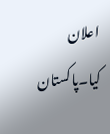اعلان کیا۔پاکستان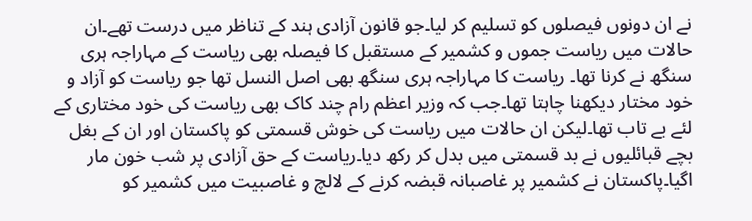نے ان دونوں فیصلوں کو تسلیم کر لیا۔جو قانون آزادی ہند کے تناظر میں درست تھے۔ان حالات میں ریاست جموں و کشمیر کے مستقبل کا فیصلہ بھی ریاست کے مہاراجہ ہری سنگھ نے کرنا تھا۔ ریاست کا مہاراجہ ہری سنگھ بھی اصل النسل تھا جو ریاست کو آزاد و خود مختار دیکھنا چاہتا تھا۔جب کہ وزیر اعظم رام چند کاک بھی ریاست کی خود مختاری کے لئے بے تاب تھا۔لیکن ان حالات میں ریاست کی خوش قسمتی کو پاکستان اور ان کے بغل بچے قبائلیوں نے بد قسمتی میں بدل کر رکھ دیا۔ریاست کے حق آزادی پر شب خون مار اگیا۔پاکستان نے کشمیر پر غاصبانہ قبضہ کرنے کے لالچ و غاصبیت میں کشمیر کو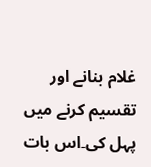غلام بنانے اور تقسیم کرنے میں پہل کی۔اس بات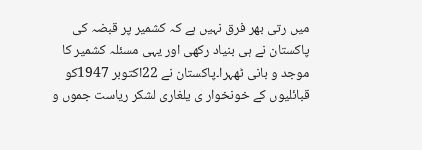میں رتی بھر فرق نہیں ہے کہ کشمیر پر قبضہ کی پاکستان نے ہی بنیاد رکھی اور یہی مسئلہ کشمیر کا موجد و بانی ٹھہرا۔پاکستان نے 22اکتوبر 1947کو قبائلیوں کے خونخوار ی یلغاری لشکر ریاست جموں و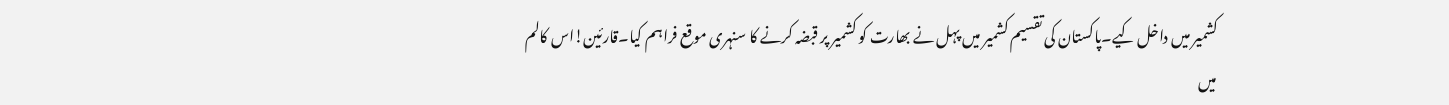کشمیر میں داخل کیے۔پاکستان کی تقسیم کشمیر میں پہل نے بھارت کو کشمیر پر قبضہ کرنے کا سنہری موقع فراہم کیا۔قارئین!اس کالم میں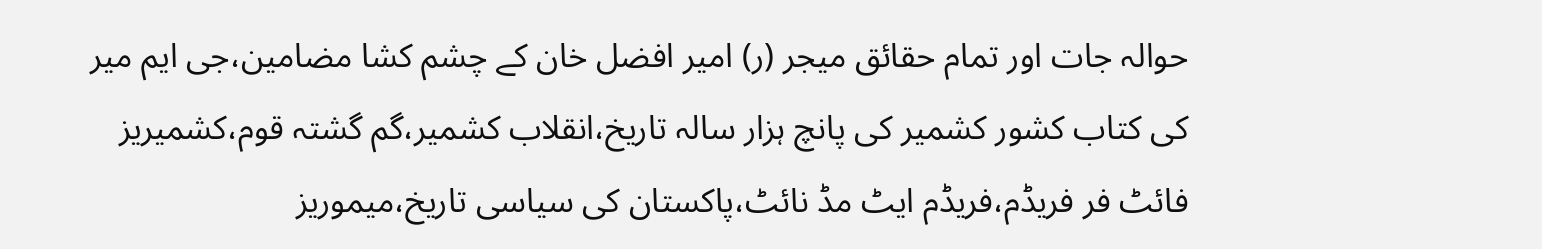حوالہ جات اور تمام حقائق میجر (ر) امیر افضل خان کے چشم کشا مضامین،جی ایم میر کی کتاب کشور کشمیر کی پانچ ہزار سالہ تاریخ،انقلاب کشمیر،گم گشتہ قوم،کشمیریز فائٹ فر فریڈم،فریڈم ایٹ مڈ نائٹ،پاکستان کی سیاسی تاریخ،میموریز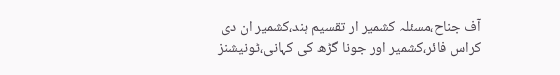آف جناح،مسئلہ کشمیر ار تقسیم ہند،کشمیر ان دی کراس فائر،کشمیر اور جونا گڑھ کی کہانی،ٹونیشنز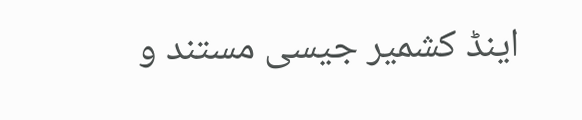اینڈ کشمیر جیسی مستند و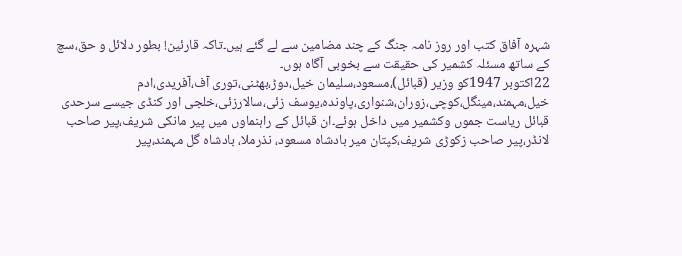شہرہ آفاق کتب اور روز نامہ جنگ کے چند مضامین سے لے گئے ہیں۔تاکہ قارئین! بطور دلائل و حق،سچ کے ساتھ مسئلہ کشمیر کی حقیقت سے بخوبی آگاہ ہوں۔
22اکتوبر 1947کو وزیر (قبائل)،مسعود،سلیمان خیل،دوڑ،بھٹنی،توری آف،آفریدی،ادم خیل،مہمند،مینگل،کوچی،زوران،شنواری،پاوندہ،یوسف زئی،سالارزئی،خلجی اور کنڈی جیسے سرحدی قبائل ریاست جموں وکشمیر میں داخل ہوئے۔ان قبائل کے راہنماوں میں پیر مانکی شریف،پیر صاحب لانڈر،پیر صاحب زکوڑی شریف،کپتان میر بادشاہ مسعود، نذرملا، بادشاہ گل مہمند،پیر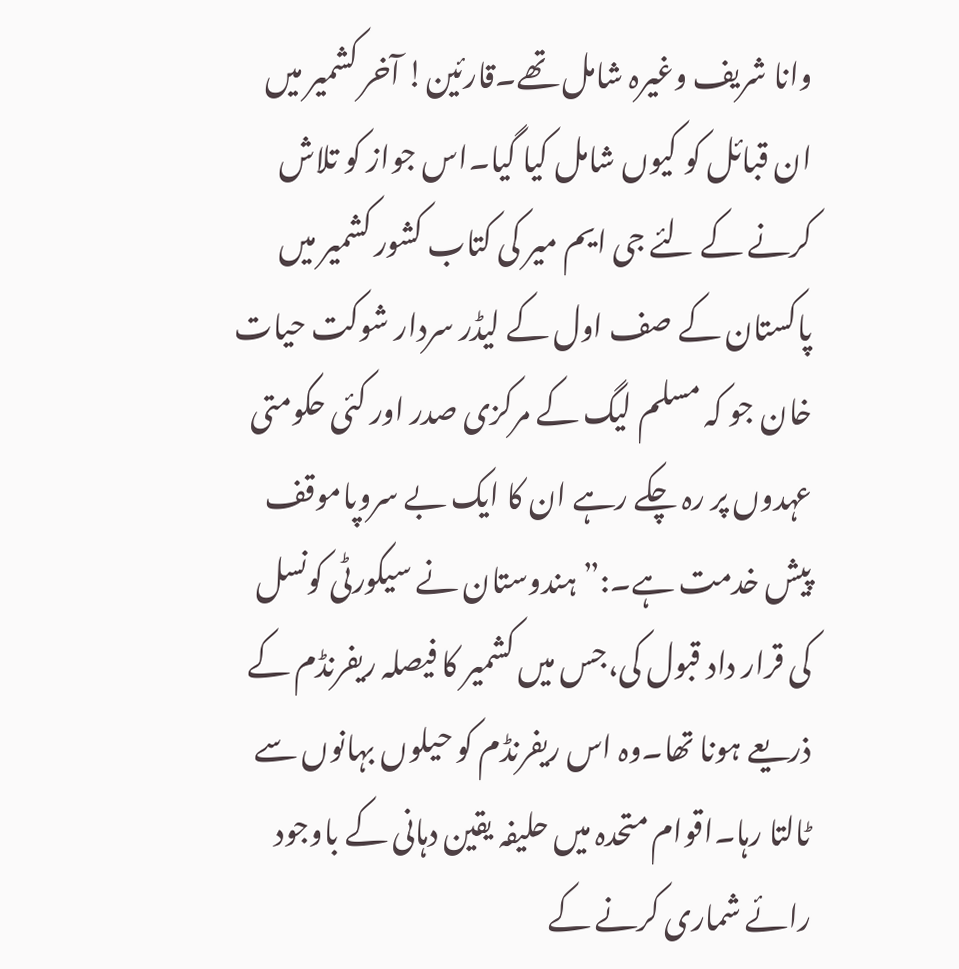وانا شریف وغیرہ شامل تھے۔قارئین! آخر کشمیر میں ان قبائل کو کیوں شامل کیا گیا۔اس جواز کو تلاش کرنے کے لئے جی ایم میر کی کتاب کشور کشمیر میں پاکستان کے صف اول کے لیڈر سردار شوکت حیات خان جو کہ مسلم لیگ کے مرکزی صدر اور کئی حکومتی عہدوں پر رہ چکے رہے ان کا ایک بے سروپاموقف پیش خدمت ہے۔:”ہندوستان نے سیکورٹی کونسل کی قرار داد قبول کی،جس میں کشمیر کا فیصلہ ریفرنڈم کے ذریعے ہونا تھا۔وہ اس ریفرنڈم کو حیلوں بہانوں سے ٹالتا رہا۔اقوام متحدہ میں حلیفہ یقین دہانی کے باوجود رائے شماری کرنے کے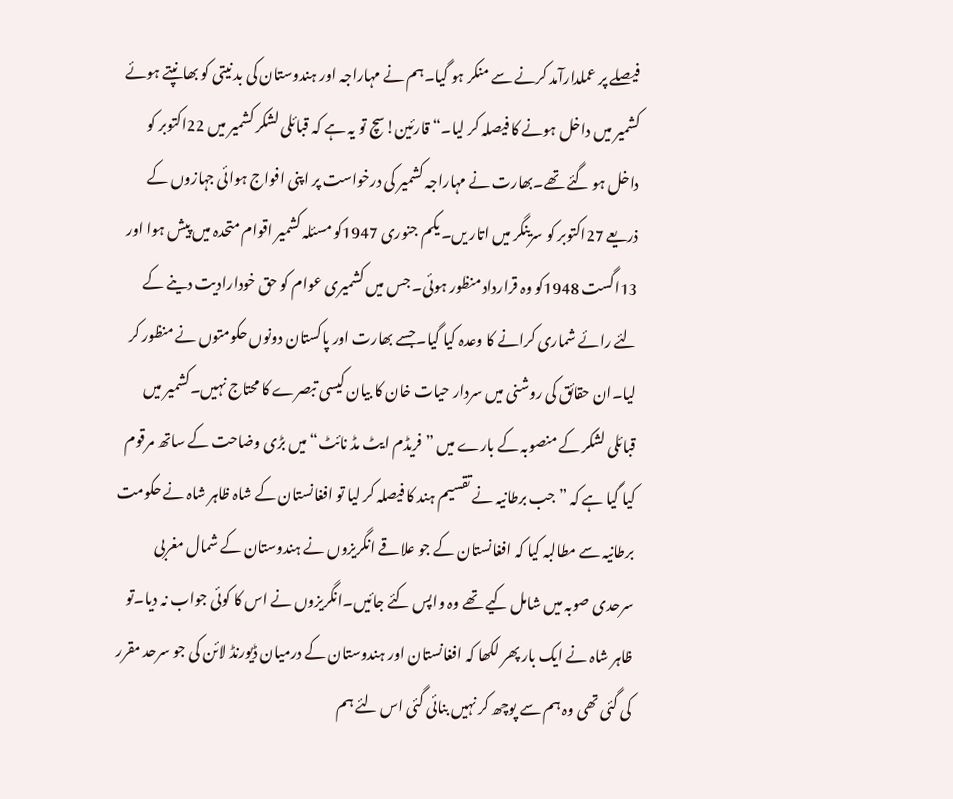فیصلے پر عملدارآمد کرنے سے منکر ہو گیا۔ہم نے مہاراجہ اور ہندوستان کی بد نیتی کو بھانپتے ہوئے کشمیر میں داخل ہونے کا فیصلہ کر لیا۔“ قارئین!سچ تو یہ ہے کہ قبائلی لشکر کشمیر میں 22اکتوبر کو داخل ہو گئے تھے۔بھارت نے مہاراجہ کشمیر کی درخواست پر اپنی افواج ہوائی جہازوں کے ذریعے 27اکتوبر کو سرینگر میں اتار یں۔ یکم جنوری 1947کو مسئلہ کشمیر اقوام متحدہ میں پیش ہوا اور 13اگست 1948کو وہ قرارداد منظور ہوئی۔ جس میں کشمیری عوام کو حق خودارادیت دینے کے لئے رائے شماری کرانے کا وعدہ کیا گیا۔جسے بھارت اور پاکستان دونوں حکومتوں نے منظور کر لیا۔ان حقائق کی روشنی میں سردار حیات خان کا بیان کیسی تبصرے کا محتاج نہیں۔کشمیر میں قبائلی لشکر کے منصوبہ کے بارے میں ”فریڈم ایٹ مڈ نائٹ“ میں بڑی وضاحت کے ساتھ مرقوم کیا گیا ہے کہ ”جب برطانیہ نے تقسیم ہند کا فیصلہ کر لیا تو افغانستان کے شاہ ظاہر شاہ نے حکومت برطانیہ سے مطالبہ کیا کہ افغانستان کے جو علاقے انگریزوں نے ہندوستان کے شمال مغربی سرحدی صوبہ میں شامل کیے تھے وہ واپس کئے جائیں۔انگریزوں نے اس کا کوئی جواب نہ دیا۔تو ظاہر شاہ نے ایک بار پھر لکھا کہ افغانستان اور ہندوستان کے درمیان ڈیورنڈ لائن کی جو سرحد مقرر کی گئی تھی وہ ہم سے پوچھ کر نہیں بنائی گئی اس لئے ہم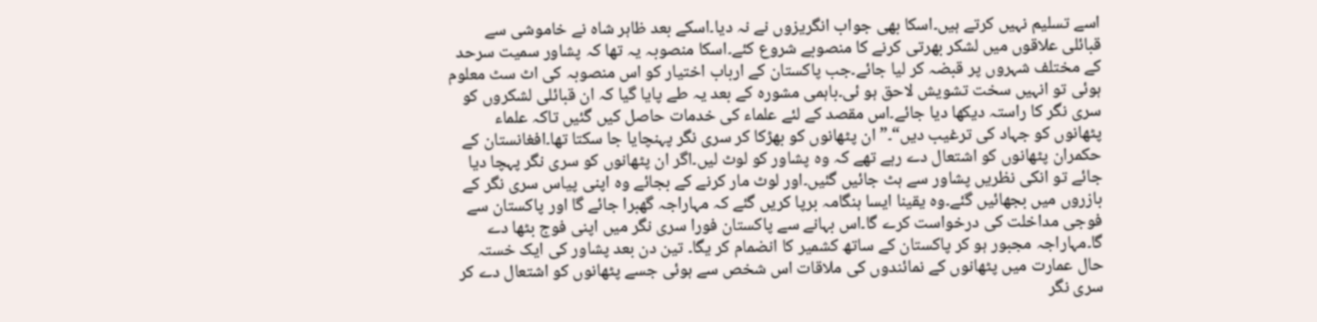اسے تسلیم نہیں کرتے ہیں۔اسکا بھی جواب انگریزوں نے نہ دیا۔اسکے بعد ظاہر شاہ نے خاموشی سے قبائلی علاقوں میں لشکر بھرتی کرنے کا منصوبے شروع کئے۔اسکا منصوبہ یہ تھا کہ پشاور سمیت سرحد کے مختلف شہروں پر قبضہ کر لیا جائے۔جب پاکستان کے ارباب اختیار کو اس منصوبہ کی اٹ سٹ معلوم ہوئی تو انہیں سخت تشویش لاحق ہو ئی۔باہمی مشورہ کے بعد یہ طے پایا گیا کہ ان قبائلی لشکروں کو سری نگر کا راستہ دیکھا دیا جائے۔اس مقصد کے لئے علماء کی خدمات حاصل کیں گئیں تاکہ علماء پٹھانوں کو جہاد کی ترغیب دیں“۔”ان پٹھانوں کو بھڑکا کر سری نگر پہنچایا جا سکتا تھا۔افغانستان کے حکمران پٹھانوں کو اشتعال دے رہے تھے کہ وہ پشاور کو لوٹ لیں۔اگر ان پٹھانوں کو سری نگر پہچا دیا جائے تو انکی نظریں پشاور سے ہٹ جائیں گئیں۔اور لوٹ مار کرنے کے بجائے وہ اپنی پیاس سری نگر کے بازروں میں بجھائیں گئے۔وہ یقینا ایسا ہنگامہ برپا کریں گئے کہ مہاراجہ گھبرا جائے گا اور پاکستان سے فوجی مداخلت کی درخواست کرے گا۔اس بہانے سے پاکستان فورا سری نگر میں اپنی فوج بٹھا دے گا۔مہاراجہ مجبور ہو کر پاکستان کے ساتھ کشمیر کا انضمام کر یگا۔ تین دن بعد پشاور کی ایک خستہ حال عمارت میں پٹھانوں کے نمائندوں کی ملاقات اس شخص سے ہوئی جسے پٹھانوں کو اشتعال دے کر سری نگر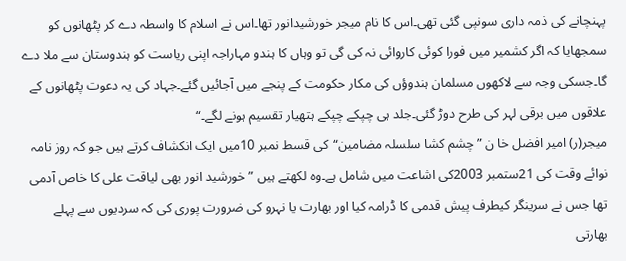پہنچانے کی ذمہ داری سونپی گئی تھی۔اس کا نام میجر خورشیدانور تھا۔اس نے اسلام کا واسطہ دے کر پٹھانوں کو سمجھایا کہ اگر کشمیر میں فورا کوئی کاروائی نہ کی گی تو وہاں کا ہندو مہاراجہ اپنی ریاست کو ہندوستان سے ملا دے گا۔جسکی وجہ سے لاکھوں مسلمان ہندوؤں کی مکار حکومت کے پنجے میں آجائیں گئے۔جہاد کی یہ دعوت پٹھانوں کے علاقوں میں برقی لہر کی طرح دوڑ گئی۔جلد ہی چپکے چپکے ہتھیار تقسیم ہونے لگے۔“
میجر(ر) امیر افضل خا ن ”چشم کشا سلسلہ مضامین“کی قسط نمبر 10میں ایک انکشاف کرتے ہیں جو کہ روز نامہ نوائے وقت کی 21ستمبر 2003کی اشاعت میں شامل ہے۔وہ لکھتے ہیں ”خورشید انور بھی لیاقت علی کا خاص آدمی تھا جس نے سرینگر کیطرف پیش قدمی کا ڈرامہ کیا اور بھارت یا نہرو کی ضرورت پوری کی کہ سردیوں سے پہلے بھارتی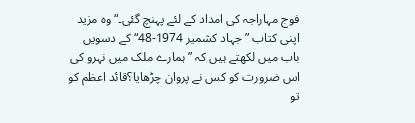فوج مہاراجہ کی امداد کے لئے پہنچ گئی۔“وہ مزید اپنی کتاب ”جہاد کشمیر 1974-48“ کے دسویں باب میں لکھتے ہیں کہ ”ہمارے ملک میں نہرو کی اس ضرورت کو کس نے پروان چڑھایا؟قائد اعظم کو تو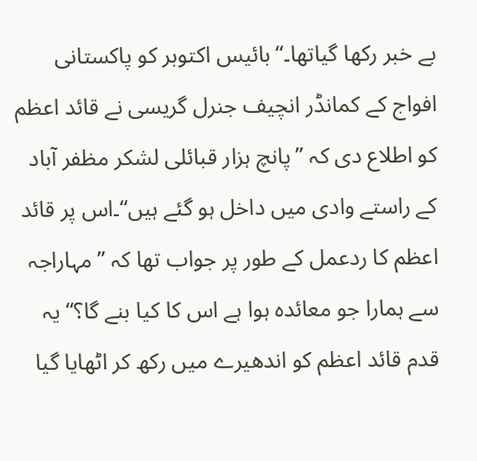بے خبر رکھا گیاتھا۔“بائیس اکتوبر کو پاکستانی افواج کے کمانڈر انچیف جنرل گریسی نے قائد اعظم کو اطلاع دی کہ ”پانچ ہزار قبائلی لشکر مظفر آباد کے راستے وادی میں داخل ہو گئے ہیں“۔اس پر قائد اعظم کا ردعمل کے طور پر جواب تھا کہ ”مہاراجہ سے ہمارا جو معائدہ ہوا ہے اس کا کیا بنے گا؟“یہ قدم قائد اعظم کو اندھیرے میں رکھ کر اٹھایا گیا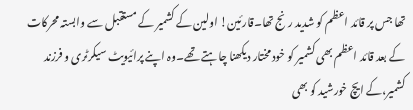تھا جس پر قائد اعظم کو شدید رنج تھا۔قارئین! اولین کے کشمیر کے مستقبل سے وابستہ محرکات کے بعد قائد اعظم بھی کشمیر کو خود مختار دیکھنا چاہتے تھے۔وہ اپنے پرائیویٹ سیکرٹری و فرزند کشمیر،کے ایچ خورشید کو بھی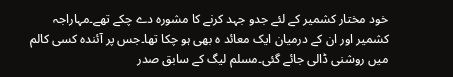خود مختار کشمیر کے لئے جدو جہد کرنے کا مشورہ دے چکے تھے۔مہاراجہ کشمیر اور ان کے درمیان ایک معائد ہ بھی ہو چکا تھا۔جس پر آئندہ کسی کالم میں روشنی ڈالی جائے گئی۔مسلم لیگ کے سابق صدر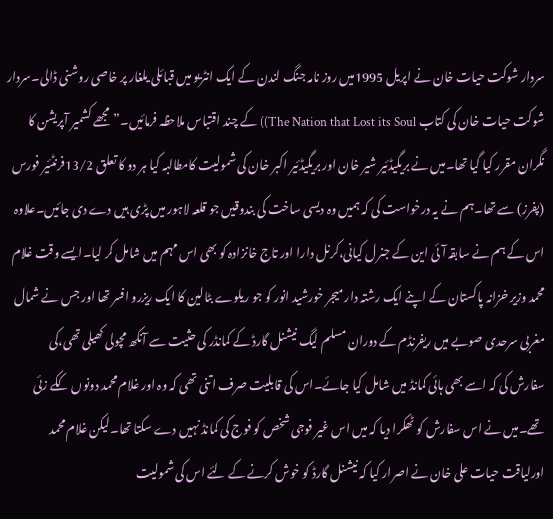سردار شوکت حیات خان نے اپریل 1995میں روز نامہ جنگ لندن کے ایک انٹریو میں قبائلی یلغار پر خاصی روشنی ڈالی۔سردار شوکت حیات خان کی کتاب The Nation that Lost its Soul)) کے چند اقتباس ملاحظہ فرمائیں۔”مجھے کشمیر آپریشن کا نگران مقرر کیا گیا تھا۔میں نے بریگیڈئیر شیر خان اور بریگیڈئیر اکبر خان کی شمولیت کامطالبہ کیا ہر دو کا تعلق 13/2فرنٹئیر فورس (پفرز) سے تھا۔ہم نے یہ درخواست کی کہ ہمیں وہ دیسی ساخت کی بندوقیں جو قلعہ لاہور میں پڑی ہیں دے دی جائیں۔علاوہ اس کے ہم نے سابقہ آئی این کے جنرل کیانی،کرنل دارا اور تاج خانزادہ کو بھی اس مہم میں شامل کر لیا۔ایسے وقت غلام محمد وزیر خزانہ پاکستان کے اپنے ایک رشتہ دار میجر خورشید انور کو جو ریلوے بٹالین کا ایک ریزرو افسر تھا اور جس نے شمال مغربی سرحدی صوبے میں ریفرنڈم کے دوران مسلم لیگ نیشنل گارڈ کے کمانڈر کی حثیت سے آنکھ مچولی کھیلی تھی،کی سفارش کی کہ اسے بھی ہائی کمانڈ میں شامل کیا جائے۔اس کی قابلیت صرف اتنی تھی کہ وہ اور غلام محمد دونوں ککے زئی تھے۔میں نے اس سفارش کو ٹھکرا دیا کہ میں اس غیر فوجی شخص کو فوج کی کمانڈ نہیں دے سکتا تھا۔لیکن غلام محمد اورلیاقت حیات علی خان نے اصرار کیا کہ نیشنل گارڈ کو خوش کرنے کے لئے اس کی شمولیت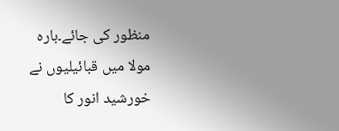منظور کی جائے۔بارہ مولا میں قبائیلیوں نے خورشید انور کا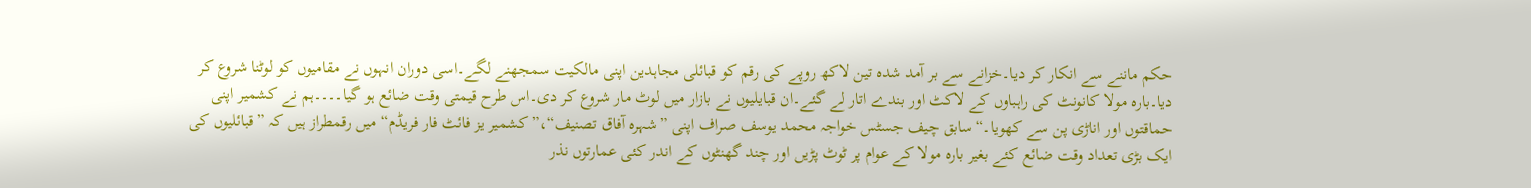حکم ماننے سے انکار کر دیا۔خزانے سے بر آمد شدہ تین لاکھ روپے کی رقم کو قبائلی مجاہدین اپنی مالکیت سمجھنے لگے۔اسی دوران انہوں نے مقامیوں کو لوٹنا شروع کر دیا۔بارہ مولا کانونٹ کی راہباوں کے لاکٹ اور بندے اتار لے گئے۔ان قبایلیوں نے بازار میں لوٹ مار شروع کر دی۔اس طرح قیمتی وقت ضائع ہو گیا۔۔۔۔ہم نے کشمیر اپنی حماقتوں اور اناڑی پن سے کھویا۔“سابق چیف جسٹس خواجہ محمد یوسف صراف اپنی ”شہرہ آفاق تصنیف“،”کشمیر یز فائٹ فار فریڈم“ میں رقمطراز ہیں کہ ”قبائلیوں کی ایک بڑی تعداد وقت ضائع کئے بغیر بارہ مولا کے عوام پر ٹوٹ پڑیں اور چند گھنٹوں کے اندر کئی عمارتوں نذر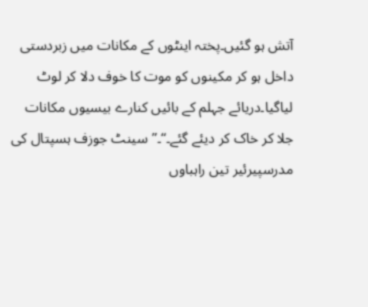آتش ہو گئیں۔پختہ اینٹوں کے مکانات میں زبردستی داخل ہو کر مکینوں کو موت کا خوف دلا کر لوٹ لیاگیا۔دریائے جہلم کے بائیں کنارے بیسیوں مکانات جلا کر خاک کر دیئے گئے۔“۔”سینٹ جوزف ہسپتال کی مدرسپیرئیر تین راہباوں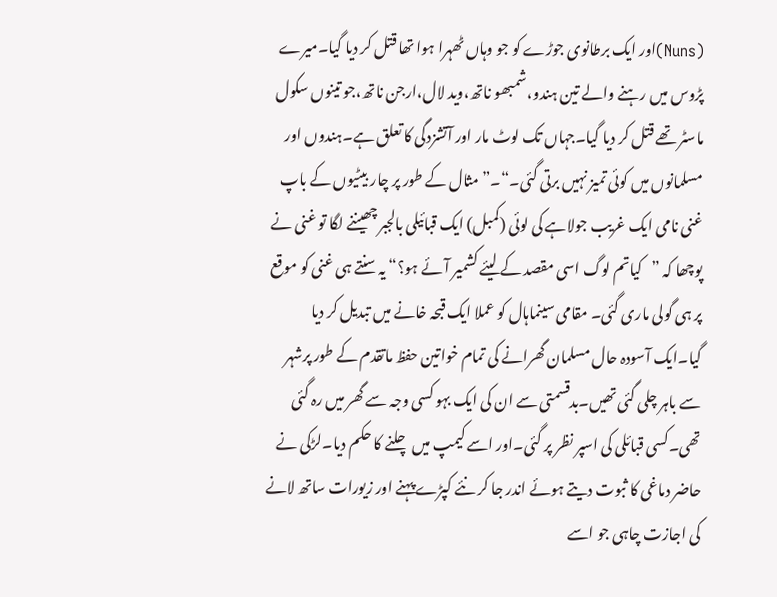(Nuns)اور ایک برطانوی جوڑے کو جو وہاں ٹھہرا ہوا تھا قتل کر دیا گیا۔میرے پڑوس میں رہنے والے تین ہندو،شمبھو ناتھ،وید لال،ارجن ناتھ،جو تینوں سکول ماسٹر تھے قتل کر دیا گیا۔جہاں تک لوٹ مار اور آتشزدگی کا تعلق ہے۔ہندوں اور مسلمانوں میں کوئی تمیز نہیں برتی گئی۔“۔”مثال کے طور پر چار بیٹیوں کے باپ غنی نامی ایک غریب جولاہے کی لوئی (کمبل) ایک قبائیلی بالجبر چھیننے لگا تو غنی نے پوچھا کہ ”کیاتم لوگ اسی مقصد کے لیئے کشمیر آئے ہو؟“ یہ سنتے ہی غنی کو موقع پر ہی گولی ماری گئی۔ مقامی سینماہال کو عملا ایک قبحہ خانے میں تبدیل کر دیا گیا۔ایک آسودہ حال مسلمان گھرانے کی تمام خواتین حفظ ماتقدم کے طور پرشہر سے باہر چلی گئی تھیں۔بدقسمتی سے ان کی ایک بہو کسی وجہ سے گھر میں رہ گئی تھی۔کسی قبائلی کی اسپر نظر پر گئی۔اور اسے کیمپ میں چلنے کا حکم دیا۔لڑکی نے حاضر دماغی کا ثبوت دیتے ہوئے اندر جا کر نئے کپڑے پہنے اور زیورات ساتھ لانے کی اجازت چاہی جو اسے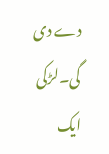دے دی گی۔لڑکی ایک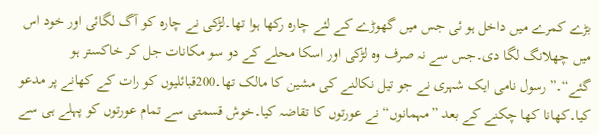بڑے کمرے میں داخل ہو ئی جس میں گھوڑے کے لئے چارہ رکھا ہوا تھا۔لڑکی نے چارہ کو آگ لگائی اور خود اس میں چھلانگ لگا دی۔جس سے نہ صرف وہ لڑکی اور اسکا محلے کے دو سو مکانات جل کر خاکستر ہو گئے“۔”رسول نامی ایک شہری نے جو تیل نکالنے کی مشین کا مالک تھا۔200قبائلیوں کو رات کے کھانے پر مدعو کیا۔کھانا کھا چکنے کے بعد ”مہمانوں“ نے عورتوں کا تقاضہ کیا۔خوش قسمتی سے تمام عورتوں کو پہلے ہی سے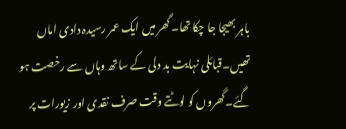باہر بھیجا جا چکا تھا۔گھر میں ایک عمر رسیدہ دادی اماں تھیں۔قبائلی نہایت بد دلی کے ساتھ وہاں سے رخصت ہو گئے۔گھروں کو لوٹتے وقت صرف نقدی اور زیورات پر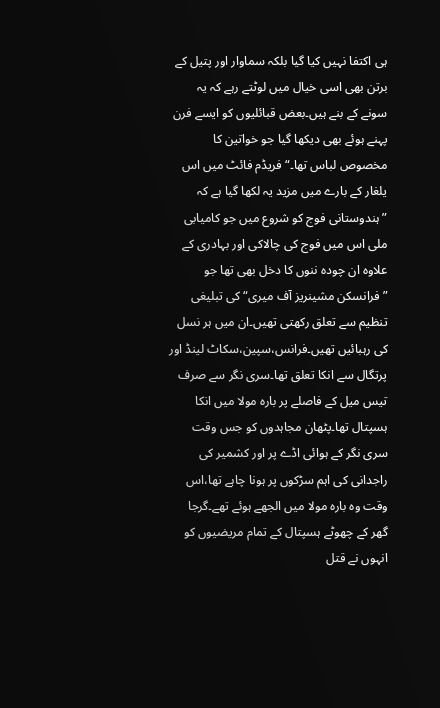ہی اکتفا نہیں کیا گیا بلکہ سماوار اور پتیل کے برتن بھی اسی خیال میں لوٹتے رہے کہ یہ سونے کے بنے ہیں۔بعض قبائلیوں کو ایسے فرن پہنے ہوئے بھی دیکھا گیا جو خواتین کا مخصوص لباس تھا۔“فریڈم فائٹ میں اس یلغار کے بارے میں مزید یہ لکھا گیا ہے کہ ”ہندوستانی فوج کو شروع میں جو کامیابی ملی اس میں فوج کی چالاکی اور بہادری کے علاوہ ان چودہ ننوں کا دخل بھی تھا جو ”فرانسکن مشینریز آف میری“کی تبلیغی تنظیم سے تعلق رکھتی تھیں۔ان میں ہر نسل کی رہبائیں تھیں۔فرانس،سپین،سکاٹ لینڈ اور پرتگال سے انکا تعلق تھا۔سری نگر سے صرف تیس میل کے فاصلے پر بارہ مولا میں انکا ہسپتال تھا۔پٹھان مجاہدوں کو جس وقت سری نگر کے ہوائی اڈے پر اور کشمیر کی راجدانی کی اہم سڑکوں پر ہونا چاہے تھا،اس وقت وہ بارہ مولا میں الجھے ہوئے تھے۔گرجا گھر کے چھوٹے ہسپتال کے تمام مریضیوں کو انہوں نے قتل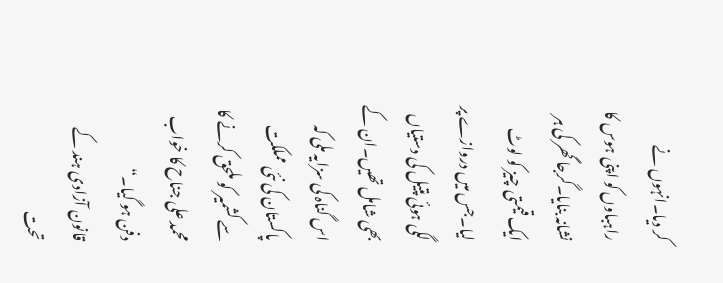کر دیا۔انہوں نے راہباوں کو اپنی ہوس کا نشانہ بنایا۔گرجا گھر کی ہر ایک قیمتی چیز کو لوٹ لیا۔جس میں دروازے پر لگی ہوئی پتیل کی دستیاں بھی شامل تھیں۔ان کے اس گناہ کی سزایہ ملی کہ پاکستان کی نئی مملکت سے کشمیر کو ملحق کرنے کا محمد علی جناح کا خواب دفن ہو گیا۔“
قانون آزادی ہند کے تحت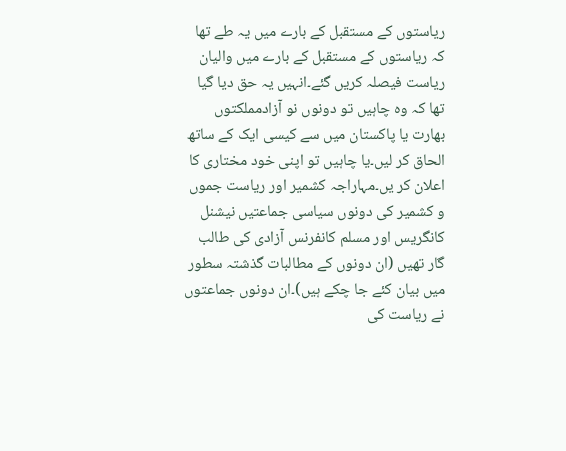ریاستوں کے مستقبل کے بارے میں یہ طے تھا کہ ریاستوں کے مستقبل کے بارے میں والیان ریاست فیصلہ کریں گئے۔انہیں یہ حق دیا گیا تھا کہ وہ چاہیں تو دونوں نو آزادمملکتوں بھارت یا پاکستان میں سے کیسی ایک کے ساتھ الحاق کر لیں۔یا چاہیں تو اپنی خود مختاری کا اعلان کر یں۔مہاراجہ کشمیر اور ریاست جموں و کشمیر کی دونوں سیاسی جماعتیں نیشنل کانگریس اور مسلم کانفرنس آزادی کی طالب گار تھیں (ان دونوں کے مطالبات گذشتہ سطور میں بیان کئے جا چکے ہیں)۔ان دونوں جماعتوں نے ریاست کی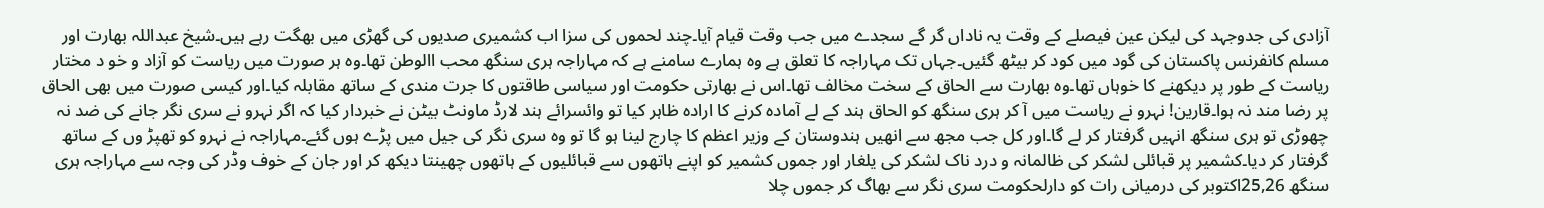آزادی کی جدوجہد کی لیکن عین فیصلے کے وقت یہ ناداں گر گے سجدے میں جب وقت قیام آیا۔چند لحموں کی سزا اب کشمیری صدیوں کی گھڑی میں بھگت رہے ہیں۔شیخ عبداللہ بھارت اور مسلم کانفرنس پاکستان کی گود میں کود کر بیٹھ گئیں۔جہاں تک مہاراجہ کا تعلق ہے وہ ہمارے سامنے ہے کہ مہاراجہ ہری سنگھ محب االوطن تھا۔وہ ہر صورت میں ریاست کو آزاد و خو د مختار ریاست کے طور پر دیکھنے کا خوہاں تھا۔وہ بھارت سے الحاق کے سخت مخالف تھا۔اس نے بھارتی حکومت اور سیاسی طاقتوں کا جرت مندی کے ساتھ مقابلہ کیا۔اور کیسی صورت میں بھی الحاق پر رضا مند نہ ہوا۔قارین! نہرو نے ریاست میں آ کر ہری سنگھ کو الحاق ہند کے لے آمادہ کرنے کا ارادہ ظاہر کیا تو وائسرائے ہند لارڈ ماونٹ بیٹن نے خبردار کیا کہ اگر نہرو نے سری نگر جانے کی ضد نہ چھوڑی تو ہری سنگھ انہیں گرفتار کر لے گا۔اور کل جب مجھ سے انھیں ہندوستان کے وزیر اعظم کا چارج لینا ہو گا تو وہ سری نگر کی جیل میں پڑے ہوں گئے۔مہاراجہ نے نہرو کو تھپڑ وں کے ساتھ گرفتار کر دیا۔کشمیر پر قبائلی لشکر کی ظالمانہ و درد ناک لشکر کی یلغار اور جموں کشمیر کو اپنے ہاتھوں سے قبائلیوں کے ہاتھوں چھینتا دیکھ کر اور جان کے خوف وڈر کی وجہ سے مہاراجہ ہری سنگھ 25,26اکتوبر کی درمیانی رات کو دارلحکومت سری نگر سے بھاگ کر جموں چلا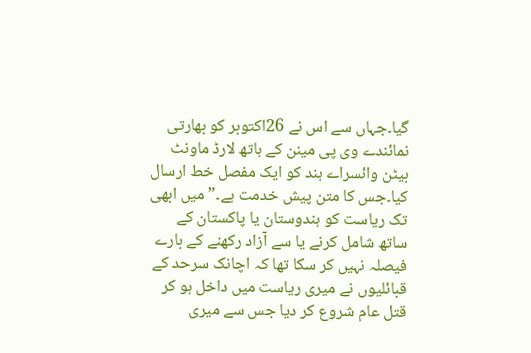گیا۔جہاں سے اس نے 26اکتوبر کو بھارتی نمائندے وی پی مینن کے ہاتھ لارڈ ماونٹ بیٹن وائسراے ہند کو ایک مفصل خط ارسال کیا۔جس کا متن پیش خدمت ہے۔”میں ابھی تک ریاست کو ہندوستان یا پاکستان کے ساتھ شامل کرنے یا سے آزاد رکھنے کے بارے فیصلہ نہیں کر سکا تھا کہ اچانک سرحد کے قبائلیوں نے میری ریاست میں داخل ہو کر قتل عام شروع کر دیا جس سے میری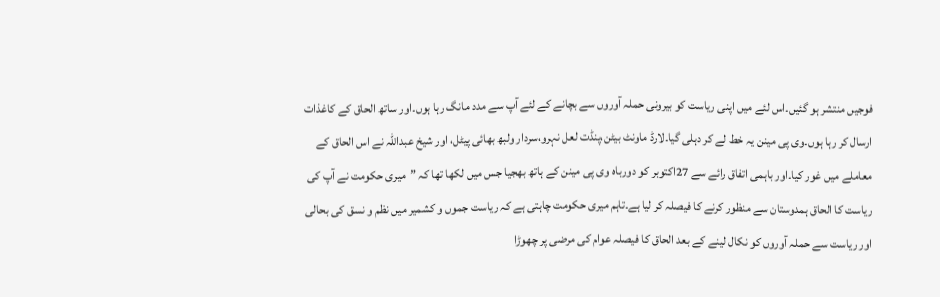فوجیں منتشر ہو گئیں۔اس لئے میں اپنی ریاست کو بیرونی حملہ آوروں سے بچانے کے لئے آپ سے مدد مانگ رہا ہوں۔اور ساتھ الحاق کے کاغذات ارسال کر رہا ہوں۔وی پی مینن یہ خط لے کر دہلی گیا۔لارڈ ماونٹ بیٹن،پنڈت لعل نہرو،سردار ولبھ بھائی پیٹل، اور شیخ عبداللہ نے اس الحاق کے معاملے میں غور کیا۔اور باہمی اتفاق رائے سے 27اکتوبر کو دورباہ وی پی مینن کے ہاتھ بھجیا جس میں لکھا تھا کہ ”میری حکومت نے آپ کی ریاست کا الحاق ہمدوستان سے منظور کرنے کا فیصلہ کر لیا ہے۔تاہم میری حکومت چاہتی ہے کہ ریاست جموں و کشمیر میں نظم و نسق کی بحالی اور ریاست سے حملہ آوروں کو نکال لینے کے بعد الحاق کا فیصلہ عوام کی مرضی پر چھوڑا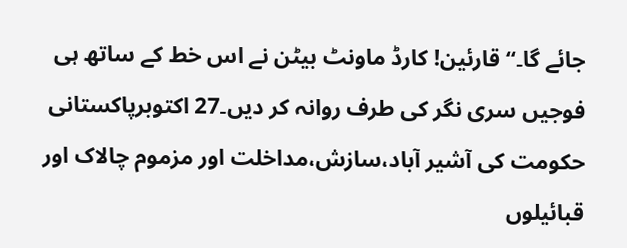جائے گا۔“قارئین! کارڈ ماونٹ بیٹن نے اس خط کے ساتھ ہی فوجیں سری نگر کی طرف روانہ کر دیں۔27 اکتوبرپاکستانی حکومت کی آشیر آباد،سازش،مداخلت اور مزموم چالاک اور قبائیلوں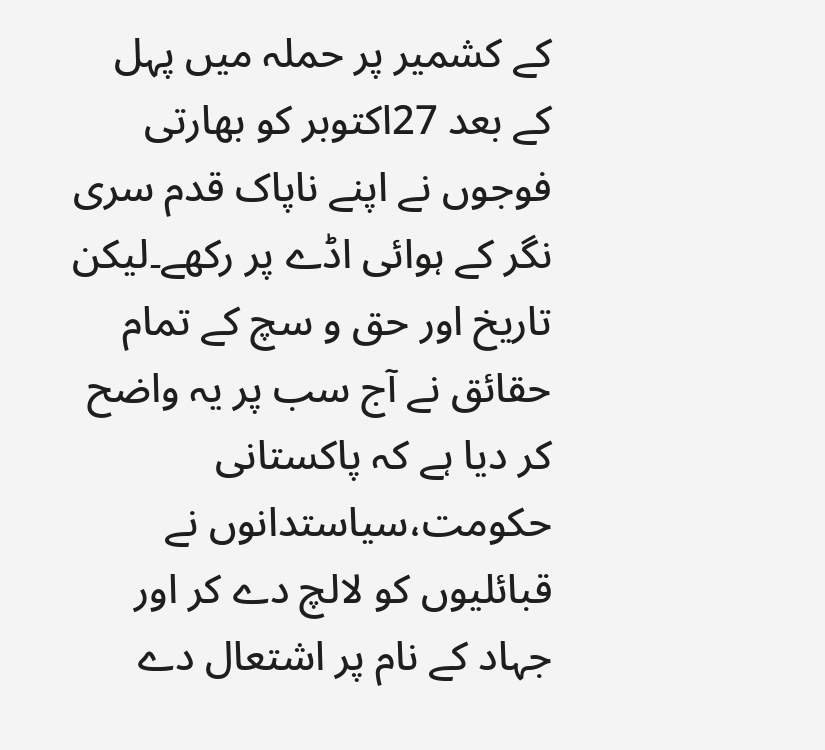کے کشمیر پر حملہ میں پہل کے بعد 27اکتوبر کو بھارتی فوجوں نے اپنے ناپاک قدم سری نگر کے ہوائی اڈے پر رکھے۔لیکن تاریخ اور حق و سچ کے تمام حقائق نے آج سب پر یہ واضح کر دیا ہے کہ پاکستانی حکومت،سیاستدانوں نے قبائلیوں کو لالچ دے کر اور جہاد کے نام پر اشتعال دے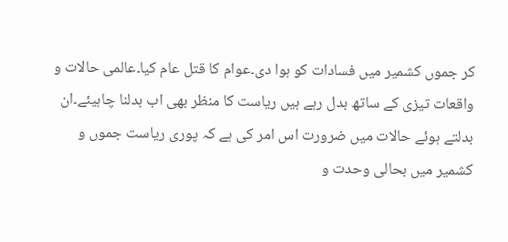کر جموں کشمیر میں فسادات کو ہوا دی۔عوام کا قتل عام کیا۔عالمی حالات و واقعات تیزی کے ساتھ بدل رہے ہیں ریاست کا منظر بھی اب بدلنا چاہیئے۔ان بدلتے ہوئے حالات میں ضرورت اس امر کی ہے کہ پوری ریاست جموں و کشمیر میں بحالی وحدت و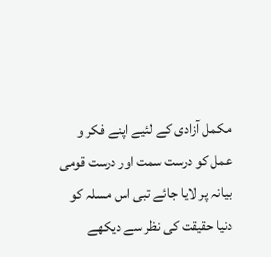مکمل آزادی کے لئیے اپنے فکر و عمل کو درست سمت اور درست قومی بیانہ پر لایا جائے تبی اس مسلہ کو دنیا حقیقت کی نظر سے دیکھے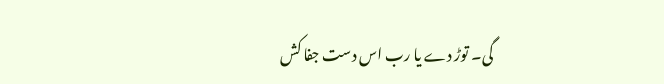گی۔ توڑ دے یا رب اس دست جفا کش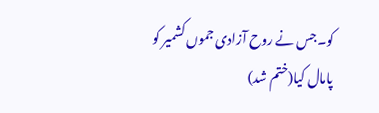کو۔جس نے روح آزادی جموں کشمیر کو پامال کیا(ختم شد)